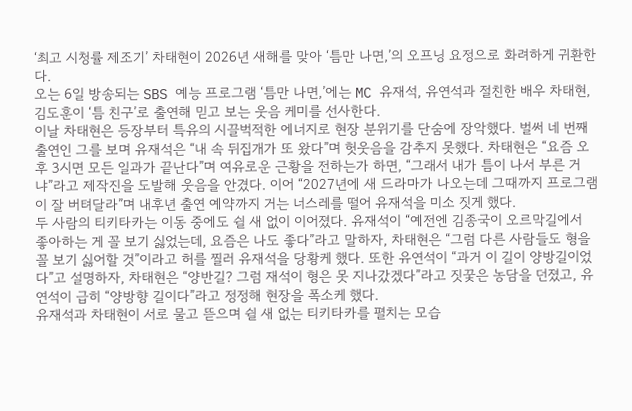‘최고 시청률 제조기’ 차태현이 2026년 새해를 맞아 ‘틈만 나면,’의 오프닝 요정으로 화려하게 귀환한다.
오는 6일 방송되는 SBS 예능 프로그램 ‘틈만 나면,’에는 MC 유재석, 유연석과 절친한 배우 차태현, 김도훈이 ‘틈 친구’로 출연해 믿고 보는 웃음 케미를 선사한다.
이날 차태현은 등장부터 특유의 시끌벅적한 에너지로 현장 분위기를 단숨에 장악했다. 벌써 네 번째 출연인 그를 보며 유재석은 “내 속 뒤집개가 또 왔다”며 헛웃음을 감추지 못했다. 차태현은 “요즘 오후 3시면 모든 일과가 끝난다”며 여유로운 근황을 전하는가 하면, “그래서 내가 틈이 나서 부른 거냐”라고 제작진을 도발해 웃음을 안겼다. 이어 “2027년에 새 드라마가 나오는데 그때까지 프로그램이 잘 버텨달라”며 내후년 출연 예약까지 거는 너스레를 떨어 유재석을 미소 짓게 했다.
두 사람의 티키타카는 이동 중에도 쉴 새 없이 이어졌다. 유재석이 “예전엔 김종국이 오르막길에서 좋아하는 게 꼴 보기 싫었는데, 요즘은 나도 좋다”라고 말하자, 차태현은 “그럼 다른 사람들도 형을 꼴 보기 싫어할 것”이라고 허를 찔러 유재석을 당황케 했다. 또한 유연석이 “과거 이 길이 양방길이었다”고 설명하자, 차태현은 “양반길? 그럼 재석이 형은 못 지나갔겠다”라고 짓꿎은 농담을 던졌고, 유연석이 급히 “양방향 길이다”라고 정정해 현장을 폭소케 했다.
유재석과 차태현이 서로 물고 뜯으며 쉴 새 없는 티키타카를 펼치는 모습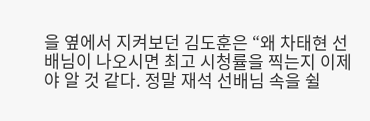을 옆에서 지켜보던 김도훈은 “왜 차태현 선배님이 나오시면 최고 시청률을 찍는지 이제야 알 것 같다. 정말 재석 선배님 속을 쉴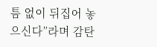틈 없이 뒤집어 놓으신다”라며 감탄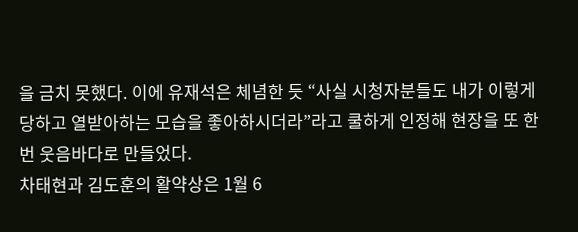을 금치 못했다. 이에 유재석은 체념한 듯 “사실 시청자분들도 내가 이렇게 당하고 열받아하는 모습을 좋아하시더라”라고 쿨하게 인정해 현장을 또 한 번 웃음바다로 만들었다.
차태현과 김도훈의 활약상은 1월 6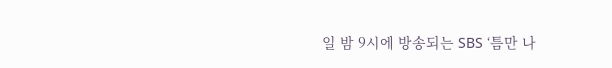일 밤 9시에 방송되는 SBS ‘틈만 나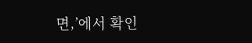면,’에서 확인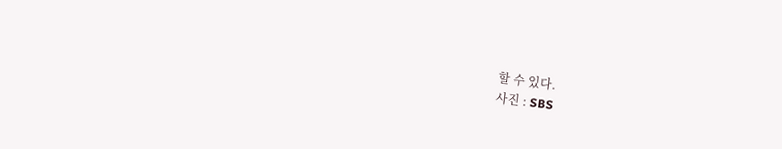할 수 있다.
사진 : SBS